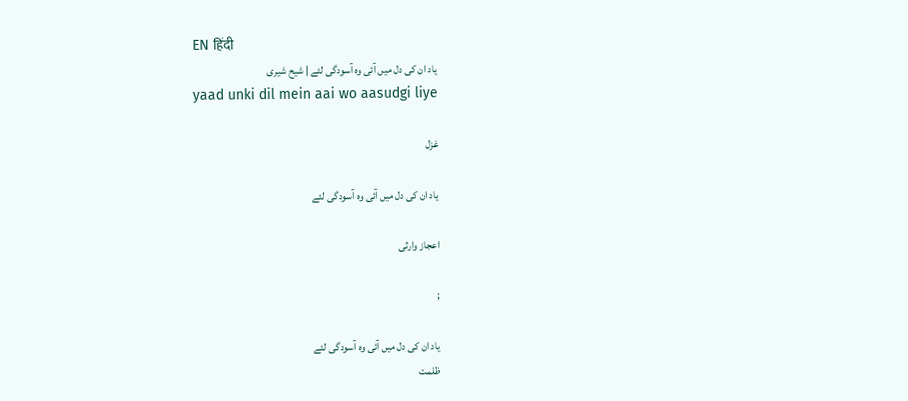EN हिंदी
یاد ان کی دل میں آئی وہ آسودگی لئے | شیح شیری
yaad unki dil mein aai wo aasudgi liye

غزل

یاد ان کی دل میں آئی وہ آسودگی لئے

اعجاز وارثی

;

یاد ان کی دل میں آئی وہ آسودگی لئے
ظلمت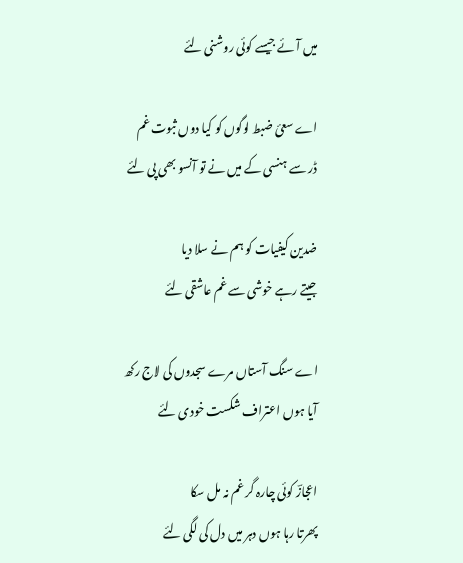میں آئے جیسے کوئی روشنی لئے

اے سعیٔ ضبط لوگوں کو کیا دوں ثبوت غم
ڈر سے ہنسی کے میں نے تو آنسو بھی پی لئے

ضدین کیفیات کو ہم نے سلا دیا
جیتے رہے خوشی سے غم عاشقی لئے

اے سنگ آستاں مرے سجدوں کی لاج رکھ
آیا ہوں اعتراف شکست خودی لئے

اعجازؔ کوئی چارہ گر غم نہ مل سکا
پھرتا رہا ہوں دہر میں دل کی لگی لئے